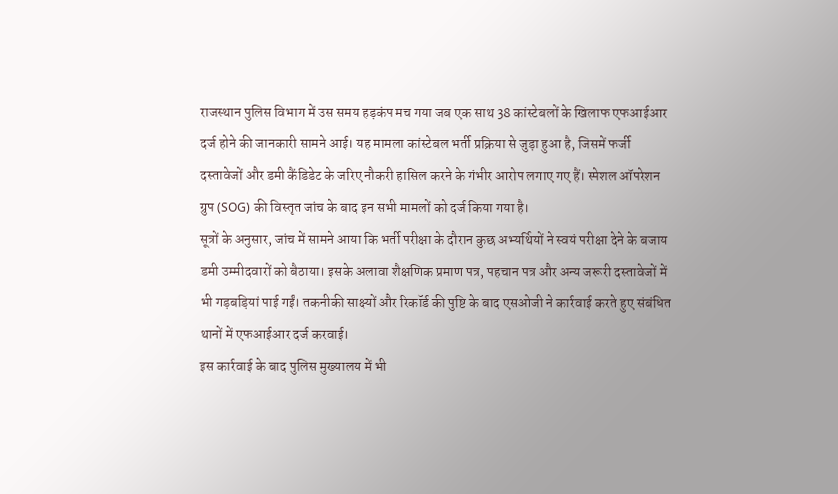राजस्थान पुलिस विभाग में उस समय हड़कंप मच गया जब एक साथ 38 कांस्टेबलों के खिलाफ एफआईआर दर्ज होने की जानकारी सामने आई। यह मामला कांस्टेबल भर्ती प्रक्रिया से जुड़ा हुआ है, जिसमें फर्जी दस्तावेजों और डमी कैंडिडेट के जरिए नौकरी हासिल करने के गंभीर आरोप लगाए गए हैं। स्पेशल ऑपरेशन ग्रुप (SOG) की विस्तृत जांच के बाद इन सभी मामलों को दर्ज किया गया है।
सूत्रों के अनुसार, जांच में सामने आया कि भर्ती परीक्षा के दौरान कुछ अभ्यर्थियों ने स्वयं परीक्षा देने के बजाय डमी उम्मीदवारों को बैठाया। इसके अलावा शैक्षणिक प्रमाण पत्र, पहचान पत्र और अन्य जरूरी दस्तावेजों में भी गड़बड़ियां पाई गईं। तकनीकी साक्ष्यों और रिकॉर्ड की पुष्टि के बाद एसओजी ने कार्रवाई करते हुए संबंधित थानों में एफआईआर दर्ज करवाई।
इस कार्रवाई के बाद पुलिस मुख्यालय में भी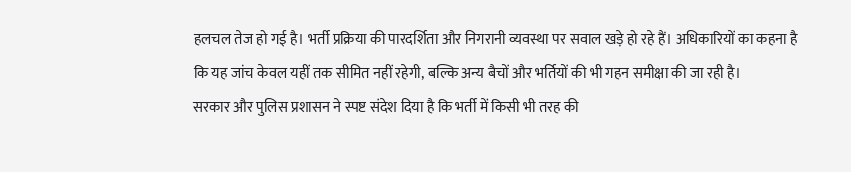हलचल तेज हो गई है। भर्ती प्रक्रिया की पारदर्शिता और निगरानी व्यवस्था पर सवाल खड़े हो रहे हैं। अधिकारियों का कहना है कि यह जांच केवल यहीं तक सीमित नहीं रहेगी, बल्कि अन्य बैचों और भर्तियों की भी गहन समीक्षा की जा रही है।
सरकार और पुलिस प्रशासन ने स्पष्ट संदेश दिया है कि भर्ती में किसी भी तरह की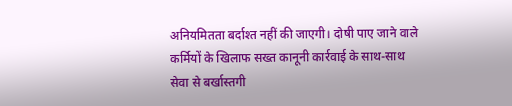अनियमितता बर्दाश्त नहीं की जाएगी। दोषी पाए जाने वाले कर्मियों के खिलाफ सख्त कानूनी कार्रवाई के साथ-साथ सेवा से बर्खास्तगी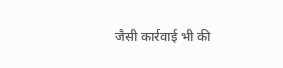जैसी कार्रवाई भी की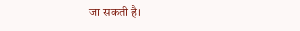जा सकती है।